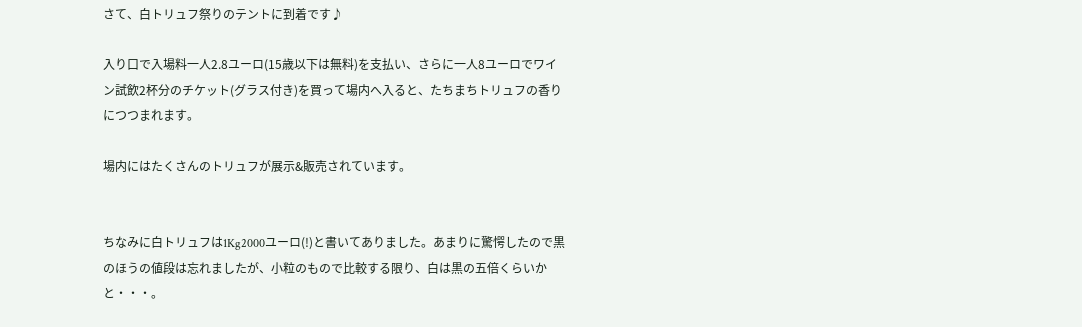さて、白トリュフ祭りのテントに到着です♪

入り口で入場料一人2.8ユーロ(15歳以下は無料)を支払い、さらに一人8ユーロでワイン試飲2杯分のチケット(グラス付き)を買って場内へ入ると、たちまちトリュフの香りにつつまれます。

場内にはたくさんのトリュフが展示&販売されています。


ちなみに白トリュフは1Kg2000ユーロ(!)と書いてありました。あまりに驚愕したので黒のほうの値段は忘れましたが、小粒のもので比較する限り、白は黒の五倍くらいかと・・・。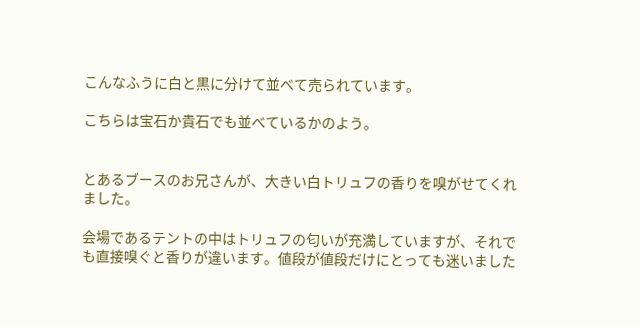こんなふうに白と黒に分けて並べて売られています。

こちらは宝石か貴石でも並べているかのよう。


とあるブースのお兄さんが、大きい白トリュフの香りを嗅がせてくれました。

会場であるテントの中はトリュフの匂いが充満していますが、それでも直接嗅ぐと香りが違います。値段が値段だけにとっても迷いました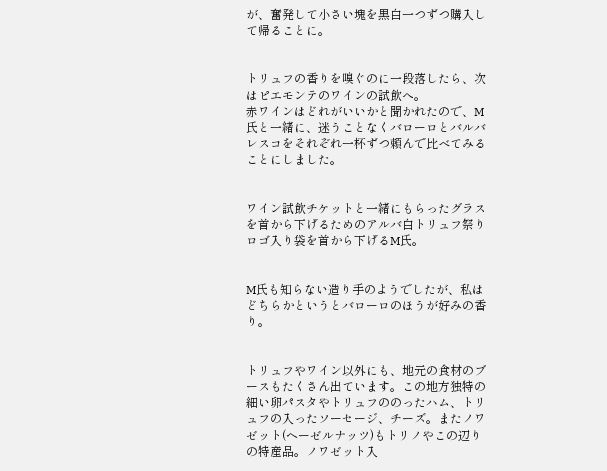が、奮発して小さい塊を黒白一つずつ購入して帰ることに。


トリュフの香りを嗅ぐのに一段落したら、次はピエモンテのワインの試飲へ。
赤ワインはどれがいいかと聞かれたので、M氏と一緒に、迷うことなくバローロとバルバレスコをそれぞれ一杯ずつ頼んで比べてみることにしました。


ワイン試飲チケットと一緒にもらったグラスを首から下げるためのアルバ白トリュフ祭りロゴ入り袋を首から下げるM氏。


M氏も知らない造り手のようでしたが、私はどちらかというとバローロのほうが好みの香り。


トリュフやワイン以外にも、地元の食材のブースもたくさん出ています。この地方独特の細い卵パスタやトリュフののったハム、トリュフの入ったソーセージ、チーズ。またノワゼット(ヘーゼルナッツ)もトリノやこの辺りの特産品。ノワゼット入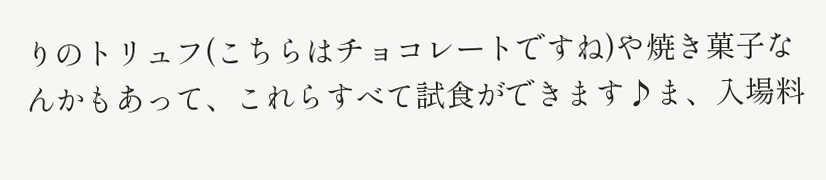りのトリュフ(こちらはチョコレートですね)や焼き菓子なんかもあって、これらすべて試食ができます♪ま、入場料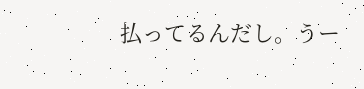払ってるんだし。うー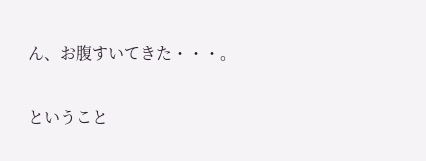ん、お腹すいてきた・・・。

ということ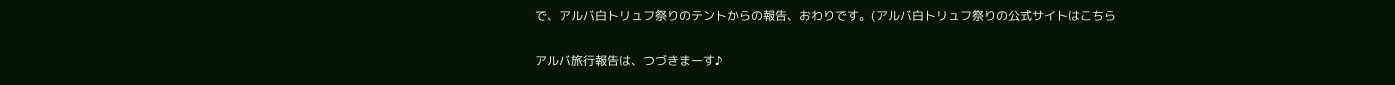で、アルバ白トリュフ祭りのテントからの報告、おわりです。(アルバ白トリュフ祭りの公式サイトはこちら


アルバ旅行報告は、つづきまーす♪